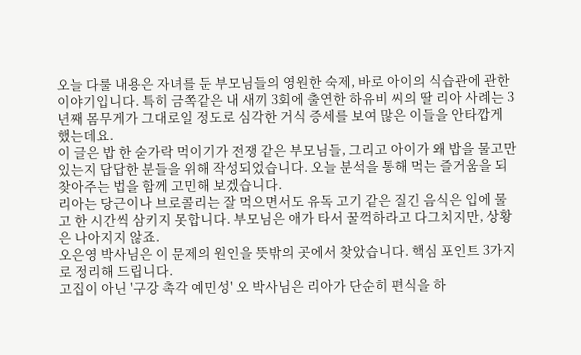오늘 다룰 내용은 자녀를 둔 부모님들의 영원한 숙제, 바로 아이의 식습관에 관한 이야기입니다. 특히 금쪽같은 내 새끼 3회에 출연한 하유비 씨의 딸 리아 사례는 3년째 몸무게가 그대로일 정도로 심각한 거식 증세를 보여 많은 이들을 안타깝게 했는데요.
이 글은 밥 한 숟가락 먹이기가 전쟁 같은 부모님들, 그리고 아이가 왜 밥을 물고만 있는지 답답한 분들을 위해 작성되었습니다. 오늘 분석을 통해 먹는 즐거움을 되찾아주는 법을 함께 고민해 보겠습니다.
리아는 당근이나 브로콜리는 잘 먹으면서도 유독 고기 같은 질긴 음식은 입에 물고 한 시간씩 삼키지 못합니다. 부모님은 애가 타서 꿀꺽하라고 다그치지만, 상황은 나아지지 않죠.
오은영 박사님은 이 문제의 원인을 뜻밖의 곳에서 찾았습니다. 핵심 포인트 3가지로 정리해 드립니다.
고집이 아닌 '구강 촉각 예민성' 오 박사님은 리아가 단순히 편식을 하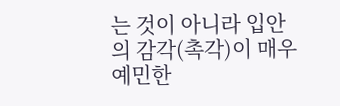는 것이 아니라 입안의 감각(촉각)이 매우 예민한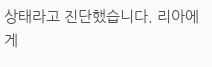상태라고 진단했습니다. 리아에게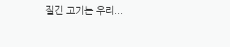질긴 고기는 우리...